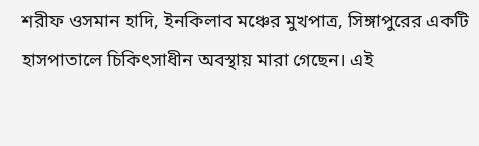শরীফ ওসমান হাদি, ইনকিলাব মঞ্চের মুখপাত্র, সিঙ্গাপুরের একটি হাসপাতালে চিকিৎসাধীন অবস্থায় মারা গেছেন। এই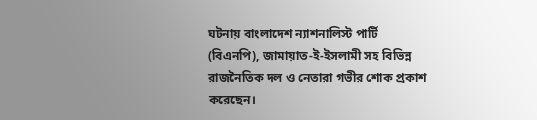ঘটনায় বাংলাদেশ ন্যাশনালিস্ট পার্টি (বিএনপি), জামায়াত-ই-ইসলামী সহ বিভিন্ন রাজনৈতিক দল ও নেতারা গভীর শোক প্রকাশ করেছেন।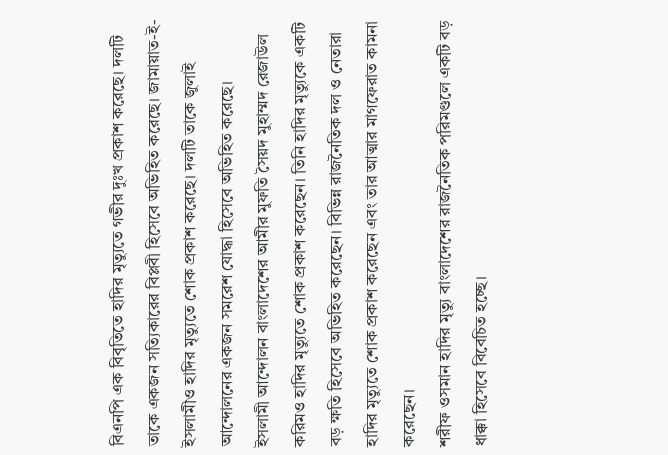বিএনপি এক বিবৃতিতে হাদির মৃত্যুতে গভীর দুঃখ প্রকাশ করেছে। দলটি তাকে একজন সত্যিকারের বিপ্লবী হিসেবে অভিহিত করেছে। জামায়াত-ই-ইসলামীও হাদির মৃত্যুতে শোক প্রকাশ করেছে। দলটি তাকে জুলাই আন্দোলনের একজন সমরেশ যোদ্ধা হিসেবে অভিহিত করেছে।
ইসলামী আন্দোলন বাংলাদেশের আমীর মুফতি সৈয়দ মুহাম্মদ রেজাউল করিমও হাদির মৃত্যুতে শোক প্রকাশ করেছেন। তিনি হাদির মৃত্যুকে একটি বড় ক্ষতি হিসেবে অভিহিত করেছেন। বিভিন্ন রাজনৈতিক দল ও নেতারা হাদির মৃত্যুতে শোক প্রকাশ করেছেন এবং তার আত্মার মাগফেরাত কামনা করেছেন।
শরীফ ওসমান হাদির মৃত্যু বাংলাদেশের রাজনৈতিক পরিমণ্ডলে একটি বড় ধাক্কা হিসেবে বিবেচিত হচ্ছে।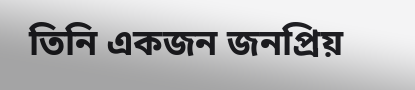তিনি একজন জনপ্রিয়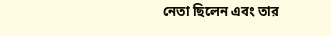নেতা ছিলেন এবং তার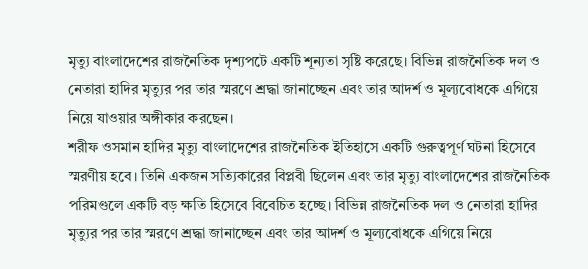মৃত্যু বাংলাদেশের রাজনৈতিক দৃশ্যপটে একটি শূন্যতা সৃষ্টি করেছে। বিভিন্ন রাজনৈতিক দল ও নেতারা হাদির মৃত্যুর পর তার স্মরণে শ্রদ্ধা জানাচ্ছেন এবং তার আদর্শ ও মূল্যবোধকে এগিয়ে নিয়ে যাওয়ার অঙ্গীকার করছেন।
শরীফ ওসমান হাদির মৃত্যু বাংলাদেশের রাজনৈতিক ইতিহাসে একটি গুরুত্বপূর্ণ ঘটনা হিসেবে স্মরণীয় হবে। তিনি একজন সত্যিকারের বিপ্লবী ছিলেন এবং তার মৃত্যু বাংলাদেশের রাজনৈতিক পরিমণ্ডলে একটি বড় ক্ষতি হিসেবে বিবেচিত হচ্ছে। বিভিন্ন রাজনৈতিক দল ও নেতারা হাদির মৃত্যুর পর তার স্মরণে শ্রদ্ধা জানাচ্ছেন এবং তার আদর্শ ও মূল্যবোধকে এগিয়ে নিয়ে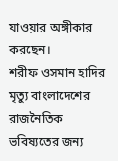যাওয়ার অঙ্গীকার করছেন।
শরীফ ওসমান হাদির মৃত্যু বাংলাদেশের রাজনৈতিক ভবিষ্যতের জন্য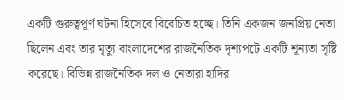একটি গুরুত্বপূর্ণ ঘটনা হিসেবে বিবেচিত হচ্ছে। তিনি একজন জনপ্রিয় নেতা ছিলেন এবং তার মৃত্যু বাংলাদেশের রাজনৈতিক দৃশ্যপটে একটি শূন্যতা সৃষ্টি করেছে। বিভিন্ন রাজনৈতিক দল ও নেতারা হাদির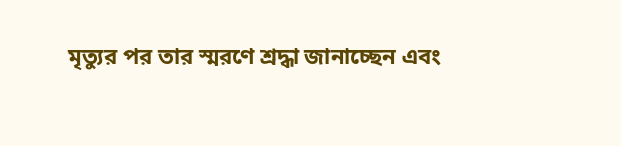মৃত্যুর পর তার স্মরণে শ্রদ্ধা জানাচ্ছেন এবং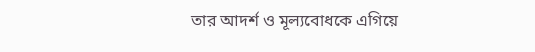তার আদর্শ ও মূল্যবোধকে এগিয়ে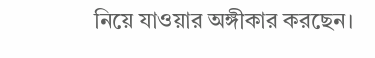নিয়ে যাওয়ার অঙ্গীকার করছেন।